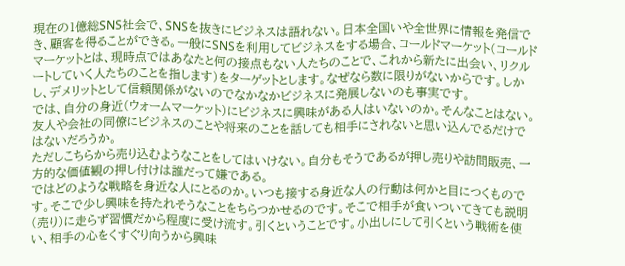現在の1億総SNS社会で、SNSを抜きにビジネスは語れない。日本全国いや全世界に情報を発信でき、顧客を得ることができる。一般にSNSを利用してビジネスをする場合、コールドマーケット(コールドマーケットとは、現時点ではあなたと何の接点もない人たちのことで、これから新たに出会い、リクルートしていく人たちのことを指します)をターゲットとします。なぜなら数に限りがないからです。しかし、デメリットとして信頼関係がないのでなかなかビジネスに発展しないのも事実です。
では、自分の身近(ウォームマーケット)にビジネスに興味がある人はいないのか。そんなことはない。友人や会社の同僚にビジネスのことや将来のことを話しても相手にされないと思い込んでるだけではないだろうか。
ただしこちらから売り込むようなことをしてはいけない。自分もそうであるが押し売りや訪問販売、一方的な価値観の押し付けは誰だって嫌である。
ではどのような戦略を身近な人にとるのか。いつも接する身近な人の行動は何かと目につくものです。そこで少し興味を持たれそうなことをちらつかせるのです。そこで相手が食いついてきても説明(売り)に走らず習慣だから程度に受け流す。引くということです。小出しにして引くという戦術を使い、相手の心をくすぐり向うから興味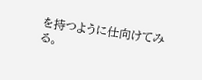を持つように仕向けてみる。